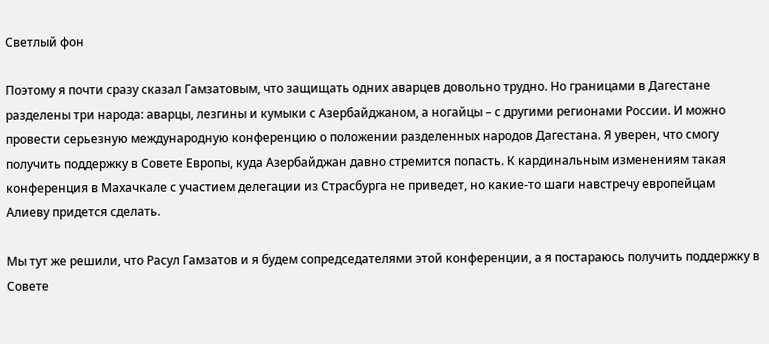Светлый фон

Поэтому я почти сразу сказал Гамзатовым, что защищать одних аварцев довольно трудно. Но границами в Дагестане разделены три народа: аварцы, лезгины и кумыки с Азербайджаном, а ногайцы – с другими регионами России. И можно провести серьезную международную конференцию о положении разделенных народов Дагестана. Я уверен, что смогу получить поддержку в Совете Европы, куда Азербайджан давно стремится попасть. К кардинальным изменениям такая конференция в Махачкале с участием делегации из Страсбурга не приведет, но какие-то шаги навстречу европейцам Алиеву придется сделать.

Мы тут же решили, что Расул Гамзатов и я будем сопредседателями этой конференции, а я постараюсь получить поддержку в Совете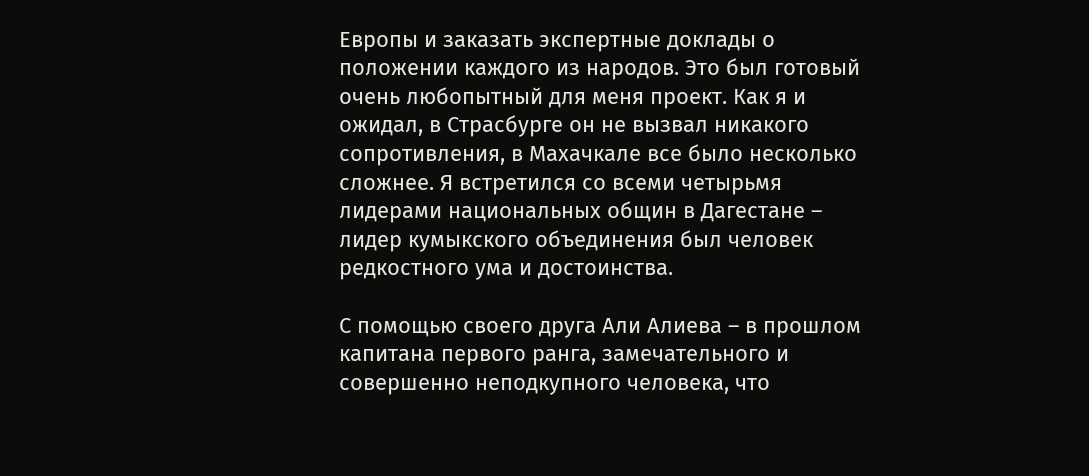Европы и заказать экспертные доклады о положении каждого из народов. Это был готовый очень любопытный для меня проект. Как я и ожидал, в Страсбурге он не вызвал никакого сопротивления, в Махачкале все было несколько сложнее. Я встретился со всеми четырьмя лидерами национальных общин в Дагестане – лидер кумыкского объединения был человек редкостного ума и достоинства.

С помощью своего друга Али Алиева – в прошлом капитана первого ранга, замечательного и совершенно неподкупного человека, что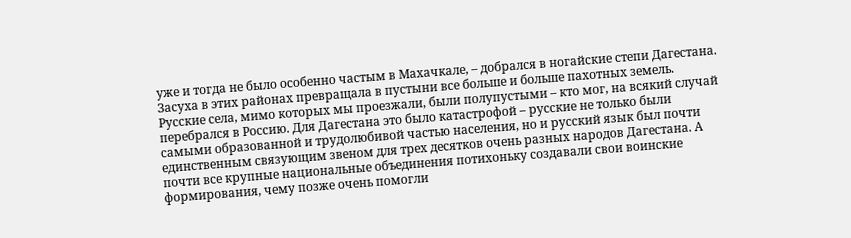уже и тогда не было особенно частым в Махачкале, – добрался в ногайские степи Дагестана. Засуха в этих районах превращала в пустыни все больше и больше пахотных земель. Русские села, мимо которых мы проезжали, были полупустыми – кто мог, на всякий случай перебрался в Россию. Для Дагестана это было катастрофой – русские не только были самыми образованной и трудолюбивой частью населения, но и русский язык был почти единственным связующим звеном для трех десятков очень разных народов Дагестана. А почти все крупные национальные объединения потихоньку создавали свои воинские формирования, чему позже очень помогли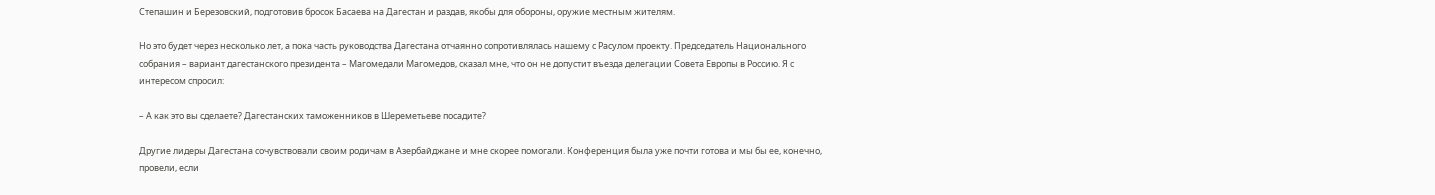Степашин и Березовский, подготовив бросок Басаева на Дагестан и раздав, якобы для обороны, оружие местным жителям.

Но это будет через несколько лет, а пока часть руководства Дагестана отчаянно сопротивлялась нашему с Расулом проекту. Председатель Национального собрания – вариант дагестанского президента – Магомедали Магомедов, сказал мне, что он не допустит въезда делегации Совета Европы в Россию. Я с интересом спросил:

– А как это вы сделаете? Дагестанских таможенников в Шереметьеве посадите?

Другие лидеры Дагестана сочувствовали своим родичам в Азербайджане и мне скорее помогали. Конференция была уже почти готова и мы бы ее, конечно, провели, если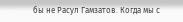бы не Расул Гамзатов. Когда мы с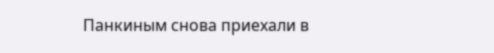Панкиным снова приехали в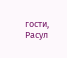гости, Расул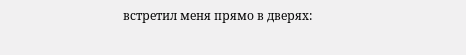встретил меня прямо в дверях: